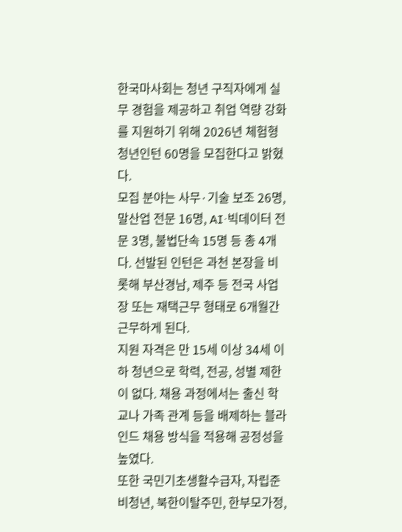한국마사회는 청년 구직자에게 실무 경험을 제공하고 취업 역량 강화를 지원하기 위해 2026년 체험형 청년인턴 60명을 모집한다고 밝혔다.
모집 분야는 사무·기술 보조 26명, 말산업 전문 16명, AI·빅데이터 전문 3명, 불법단속 15명 등 총 4개다. 선발된 인턴은 과천 본장을 비롯해 부산경남, 제주 등 전국 사업장 또는 재택근무 형태로 6개월간 근무하게 된다.
지원 자격은 만 15세 이상 34세 이하 청년으로 학력, 전공, 성별 제한이 없다. 채용 과정에서는 출신 학교나 가족 관계 등을 배제하는 블라인드 채용 방식을 적용해 공정성을 높였다.
또한 국민기초생활수급자, 자립준비청년, 북한이탈주민, 한부모가정,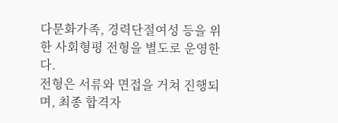다문화가족, 경력단절여성 등을 위한 사회형평 전형을 별도로 운영한다.
전형은 서류와 면접을 거쳐 진행되며, 최종 합격자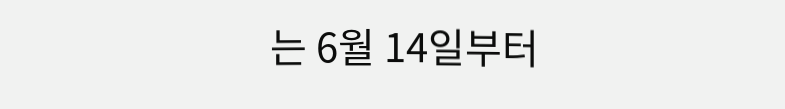는 6월 14일부터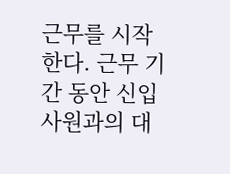근무를 시작한다. 근무 기간 동안 신입사원과의 대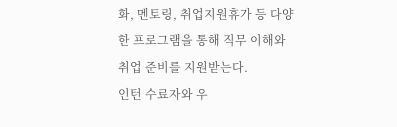화, 멘토링, 취업지원휴가 등 다양한 프로그램을 통해 직무 이해와 취업 준비를 지원받는다.
인턴 수료자와 우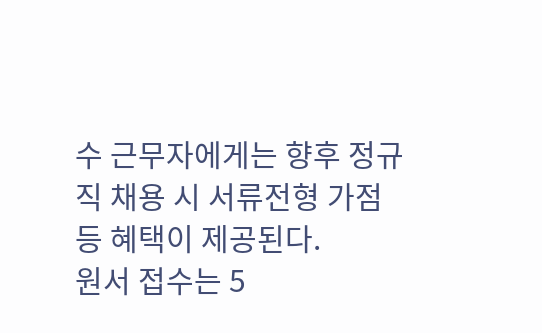수 근무자에게는 향후 정규직 채용 시 서류전형 가점 등 혜택이 제공된다.
원서 접수는 5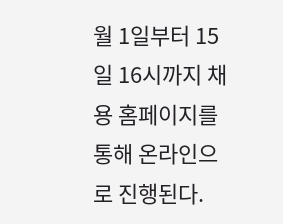월 1일부터 15일 16시까지 채용 홈페이지를 통해 온라인으로 진행된다.